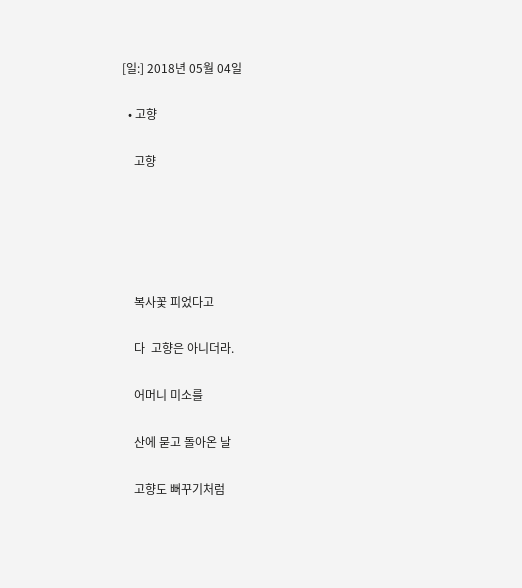[일:] 2018년 05월 04일

  • 고향

    고향





    복사꽃 피었다고

    다  고향은 아니더라.

    어머니 미소를

    산에 묻고 돌아온 날

    고향도 뻐꾸기처럼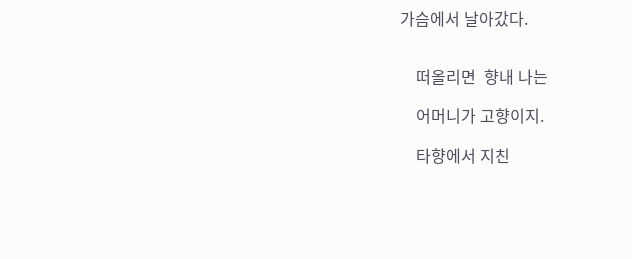가슴에서 날아갔다.


    떠올리면  향내 나는

    어머니가 고향이지.

    타향에서 지친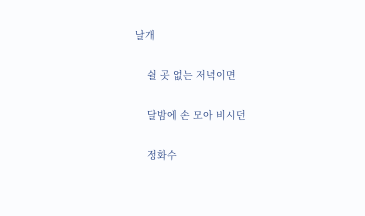날개

    쉴 곳 없는 저녁이면

    달밤에 손 모아 비시던

    정화수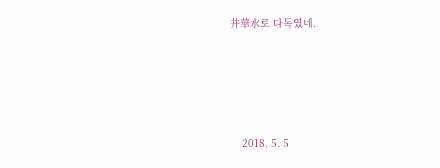井華水로 다독였네.





    2018. 5. 5